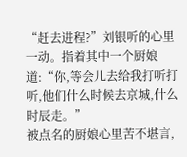“赶去进程?”刘银听的心里一动。指着其中一个厨娘道:“你,等会儿去给我打听打听,他们什么时候去京城,什么时辰走。”
被点名的厨娘心里苦不堪言,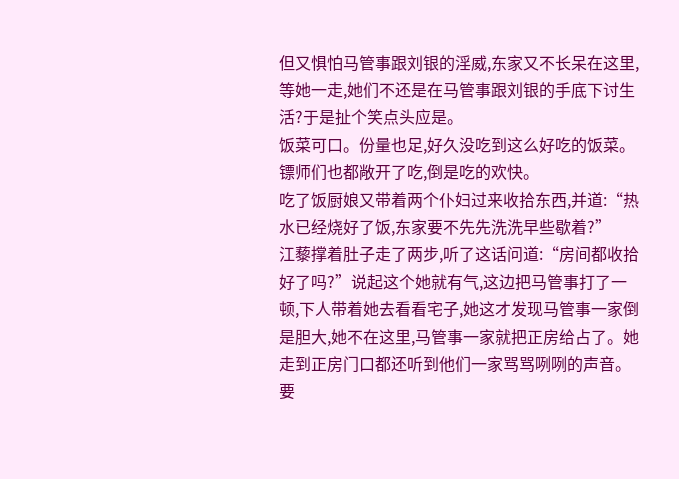但又惧怕马管事跟刘银的淫威,东家又不长呆在这里,等她一走,她们不还是在马管事跟刘银的手底下讨生活?于是扯个笑点头应是。
饭菜可口。份量也足,好久没吃到这么好吃的饭菜。镖师们也都敞开了吃,倒是吃的欢快。
吃了饭厨娘又带着两个仆妇过来收拾东西,并道:“热水已经烧好了饭,东家要不先先洗洗早些歇着?”
江藜撑着肚子走了两步,听了这话问道:“房间都收拾好了吗?”说起这个她就有气,这边把马管事打了一顿,下人带着她去看看宅子,她这才发现马管事一家倒是胆大,她不在这里,马管事一家就把正房给占了。她走到正房门口都还听到他们一家骂骂咧咧的声音。要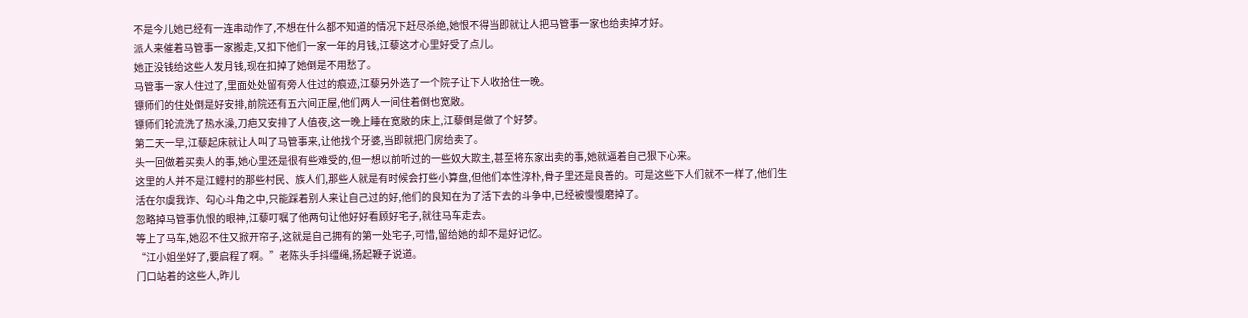不是今儿她已经有一连串动作了,不想在什么都不知道的情况下赶尽杀绝,她恨不得当即就让人把马管事一家也给卖掉才好。
派人来催着马管事一家搬走,又扣下他们一家一年的月钱,江藜这才心里好受了点儿。
她正没钱给这些人发月钱,现在扣掉了她倒是不用愁了。
马管事一家人住过了,里面处处留有旁人住过的痕迹,江藜另外选了一个院子让下人收拾住一晚。
镖师们的住处倒是好安排,前院还有五六间正屋,他们两人一间住着倒也宽敞。
镖师们轮流洗了热水澡,刀疤又安排了人值夜,这一晚上睡在宽敞的床上,江藜倒是做了个好梦。
第二天一早,江藜起床就让人叫了马管事来,让他找个牙婆,当即就把门房给卖了。
头一回做着买卖人的事,她心里还是很有些难受的,但一想以前听过的一些奴大欺主,甚至将东家出卖的事,她就逼着自己狠下心来。
这里的人并不是江鲤村的那些村民、族人们,那些人就是有时候会打些小算盘,但他们本性淳朴,骨子里还是良善的。可是这些下人们就不一样了,他们生活在尔虞我诈、勾心斗角之中,只能踩着别人来让自己过的好,他们的良知在为了活下去的斗争中,已经被慢慢磨掉了。
忽略掉马管事仇恨的眼神,江藜叮嘱了他两句让他好好看顾好宅子,就往马车走去。
等上了马车,她忍不住又掀开帘子,这就是自己拥有的第一处宅子,可惜,留给她的却不是好记忆。
“江小姐坐好了,要启程了啊。”老陈头手抖缰绳,扬起鞭子说道。
门口站着的这些人,昨儿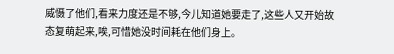威慑了他们,看来力度还是不够,今儿知道她要走了,这些人又开始故态复萌起来,唉,可惜她没时间耗在他们身上。